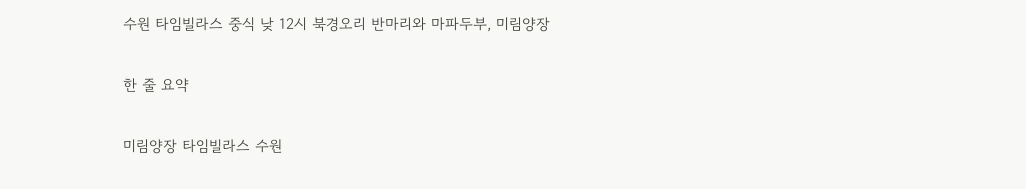수원 타임빌라스 중식 낮 12시 북경오리 반마리와 마파두부, 미림양장

한 줄 요약

미림양장 타임빌라스 수원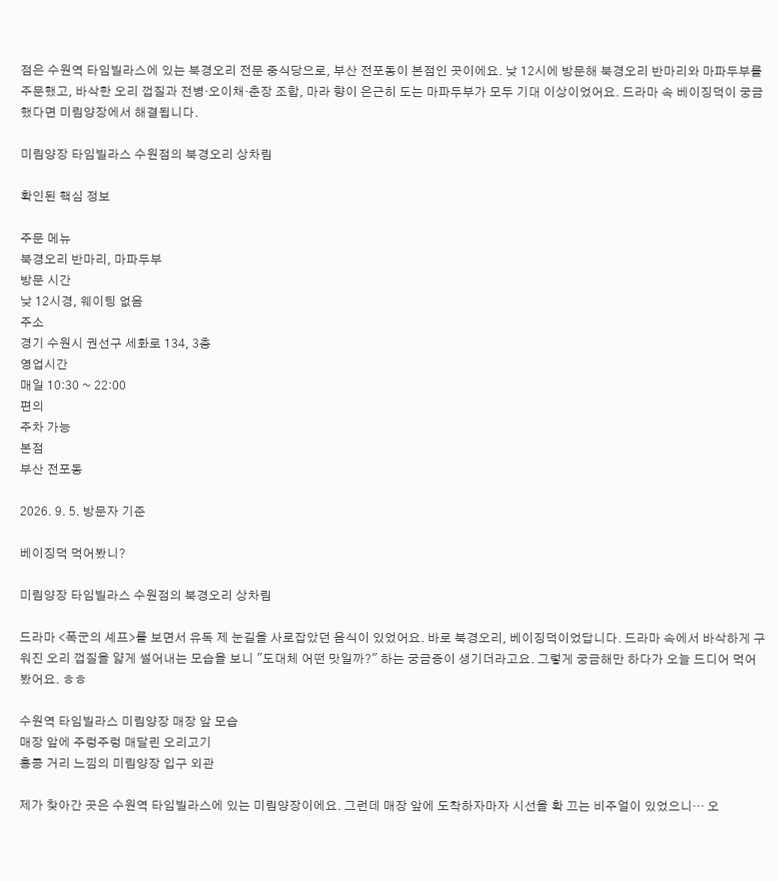점은 수원역 타임빌라스에 있는 북경오리 전문 중식당으로, 부산 전포동이 본점인 곳이에요. 낮 12시에 방문해 북경오리 반마리와 마파두부를 주문했고, 바삭한 오리 껍질과 전병·오이채·춘장 조합, 마라 향이 은근히 도는 마파두부가 모두 기대 이상이었어요. 드라마 속 베이징덕이 궁금했다면 미림양장에서 해결됩니다.

미림양장 타임빌라스 수원점의 북경오리 상차림

확인된 핵심 정보

주문 메뉴
북경오리 반마리, 마파두부
방문 시간
낮 12시경, 웨이팅 없음
주소
경기 수원시 권선구 세화로 134, 3층
영업시간
매일 10:30 ~ 22:00
편의
주차 가능
본점
부산 전포동

2026. 9. 5. 방문자 기준

베이징덕 먹어봤니?

미림양장 타임빌라스 수원점의 북경오리 상차림

드라마 <폭군의 셰프>를 보면서 유독 제 눈길을 사로잡았던 음식이 있었어요. 바로 북경오리, 베이징덕이었답니다. 드라마 속에서 바삭하게 구워진 오리 껍질을 얇게 썰어내는 모습을 보니 "도대체 어떤 맛일까?" 하는 궁금증이 생기더라고요. 그렇게 궁금해만 하다가 오늘 드디어 먹어봤어요. ㅎㅎ

수원역 타임빌라스 미림양장 매장 앞 모습
매장 앞에 주렁주렁 매달린 오리고기
홍콩 거리 느낌의 미림양장 입구 외관

제가 찾아간 곳은 수원역 타임빌라스에 있는 미림양장이에요. 그런데 매장 앞에 도착하자마자 시선을 확 끄는 비주얼이 있었으니… 오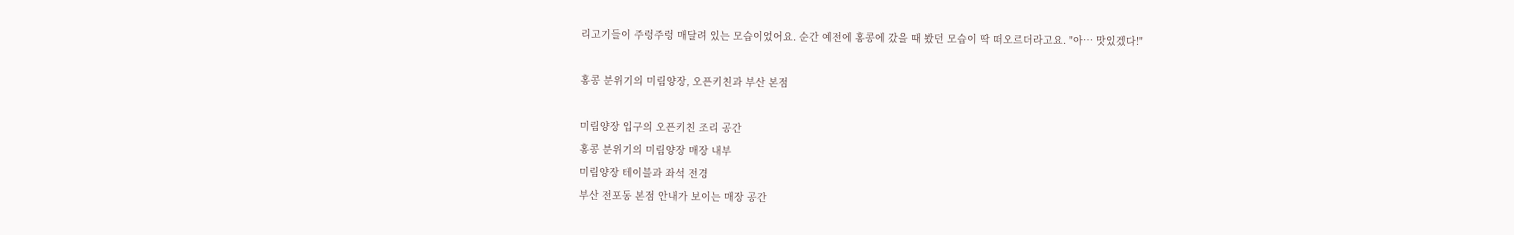리고기들이 주렁주렁 매달려 있는 모습이었어요. 순간 예전에 홍콩에 갔을 때 봤던 모습이 딱 떠오르더라고요. "아… 맛있겠다!"

홍콩 분위기의 미림양장, 오픈키친과 부산 본점

미림양장 입구의 오픈키친 조리 공간
홍콩 분위기의 미림양장 매장 내부
미림양장 테이블과 좌석 전경
부산 전포동 본점 안내가 보이는 매장 공간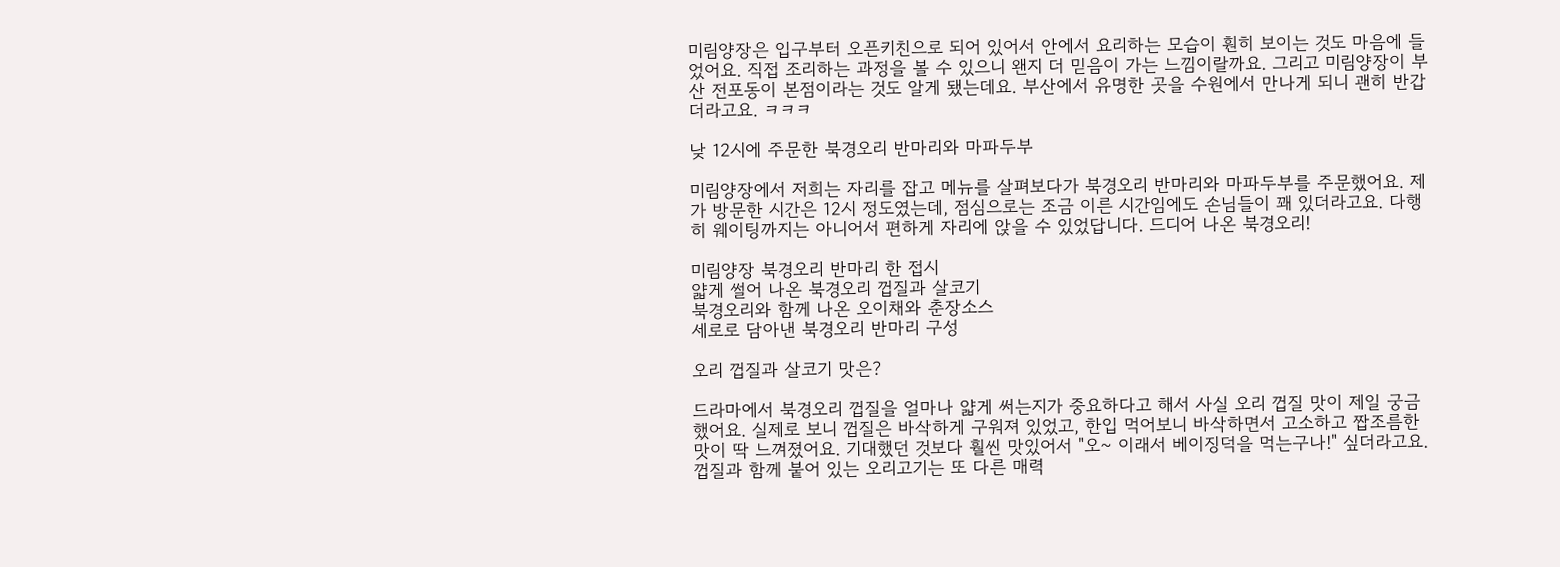미림양장은 입구부터 오픈키친으로 되어 있어서 안에서 요리하는 모습이 훤히 보이는 것도 마음에 들었어요. 직접 조리하는 과정을 볼 수 있으니 왠지 더 믿음이 가는 느낌이랄까요. 그리고 미림양장이 부산 전포동이 본점이라는 것도 알게 됐는데요. 부산에서 유명한 곳을 수원에서 만나게 되니 괜히 반갑더라고요. ㅋㅋㅋ

낮 12시에 주문한 북경오리 반마리와 마파두부

미림양장에서 저희는 자리를 잡고 메뉴를 살펴보다가 북경오리 반마리와 마파두부를 주문했어요. 제가 방문한 시간은 12시 정도였는데, 점심으로는 조금 이른 시간임에도 손님들이 꽤 있더라고요. 다행히 웨이팅까지는 아니어서 편하게 자리에 앉을 수 있었답니다. 드디어 나온 북경오리!

미림양장 북경오리 반마리 한 접시
얇게 썰어 나온 북경오리 껍질과 살코기
북경오리와 함께 나온 오이채와 춘장소스
세로로 담아낸 북경오리 반마리 구성

오리 껍질과 살코기 맛은?

드라마에서 북경오리 껍질을 얼마나 얇게 써는지가 중요하다고 해서 사실 오리 껍질 맛이 제일 궁금했어요. 실제로 보니 껍질은 바삭하게 구워져 있었고, 한입 먹어보니 바삭하면서 고소하고 짭조름한 맛이 딱 느껴졌어요. 기대했던 것보다 훨씬 맛있어서 "오~ 이래서 베이징덕을 먹는구나!" 싶더라고요. 껍질과 함께 붙어 있는 오리고기는 또 다른 매력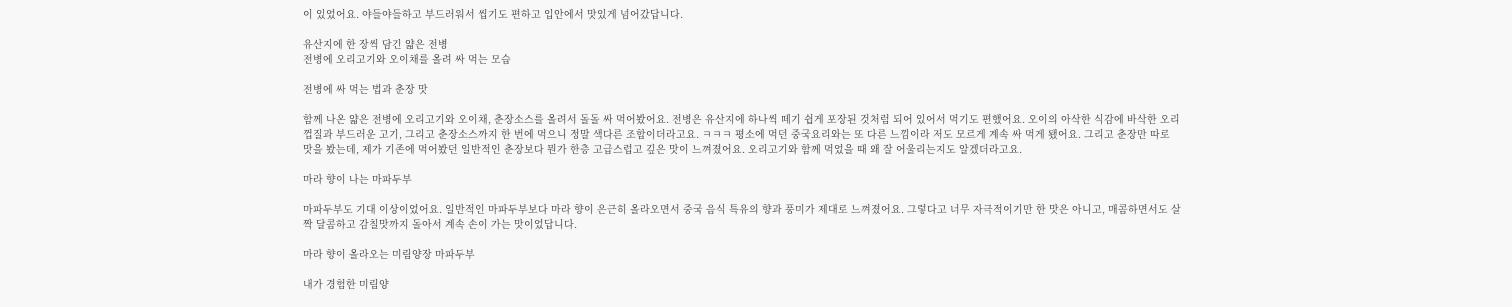이 있었어요. 야들야들하고 부드러워서 씹기도 편하고 입안에서 맛있게 넘어갔답니다.

유산지에 한 장씩 담긴 얇은 전병
전병에 오리고기와 오이채를 올려 싸 먹는 모습

전병에 싸 먹는 법과 춘장 맛

함께 나온 얇은 전병에 오리고기와 오이채, 춘장소스를 올려서 돌돌 싸 먹어봤어요. 전병은 유산지에 하나씩 떼기 쉽게 포장된 것처럼 되어 있어서 먹기도 편했어요. 오이의 아삭한 식감에 바삭한 오리 껍질과 부드러운 고기, 그리고 춘장소스까지 한 번에 먹으니 정말 색다른 조합이더라고요. ㅋㅋㅋ 평소에 먹던 중국요리와는 또 다른 느낌이라 저도 모르게 계속 싸 먹게 됐어요. 그리고 춘장만 따로 맛을 봤는데, 제가 기존에 먹어봤던 일반적인 춘장보다 뭔가 한층 고급스럽고 깊은 맛이 느껴졌어요. 오리고기와 함께 먹었을 때 왜 잘 어울리는지도 알겠더라고요.

마라 향이 나는 마파두부

마파두부도 기대 이상이었어요. 일반적인 마파두부보다 마라 향이 은근히 올라오면서 중국 음식 특유의 향과 풍미가 제대로 느껴졌어요. 그렇다고 너무 자극적이기만 한 맛은 아니고, 매콤하면서도 살짝 달콤하고 감칠맛까지 돌아서 계속 손이 가는 맛이었답니다.

마라 향이 올라오는 미림양장 마파두부

내가 경험한 미림양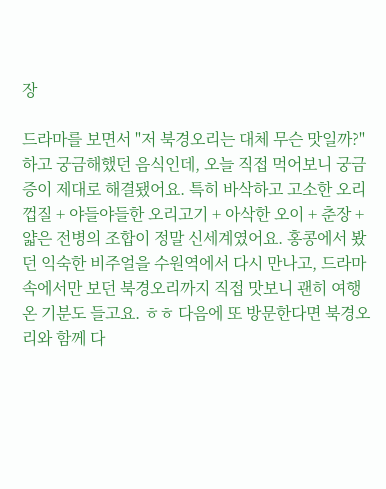장

드라마를 보면서 "저 북경오리는 대체 무슨 맛일까?" 하고 궁금해했던 음식인데, 오늘 직접 먹어보니 궁금증이 제대로 해결됐어요. 특히 바삭하고 고소한 오리 껍질 + 야들야들한 오리고기 + 아삭한 오이 + 춘장 + 얇은 전병의 조합이 정말 신세계였어요. 홍콩에서 봤던 익숙한 비주얼을 수원역에서 다시 만나고, 드라마 속에서만 보던 북경오리까지 직접 맛보니 괜히 여행 온 기분도 들고요. ㅎㅎ 다음에 또 방문한다면 북경오리와 함께 다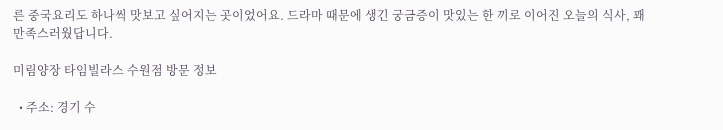른 중국요리도 하나씩 맛보고 싶어지는 곳이었어요. 드라마 때문에 생긴 궁금증이 맛있는 한 끼로 이어진 오늘의 식사, 꽤 만족스러웠답니다.

미림양장 타임빌라스 수원점 방문 정보

  • 주소: 경기 수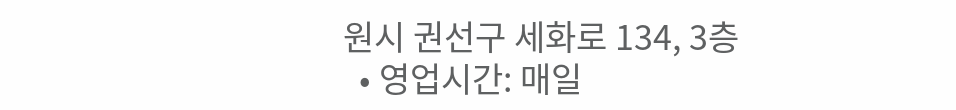원시 권선구 세화로 134, 3층
  • 영업시간: 매일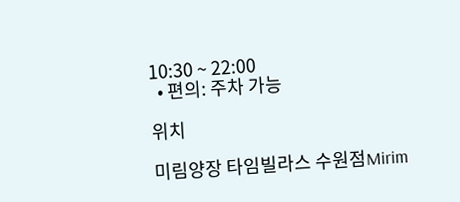10:30 ~ 22:00
  • 편의: 주차 가능

위치

미림양장 타임빌라스 수원점Mirim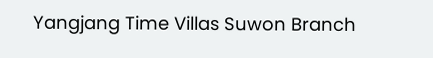Yangjang Time Villas Suwon Branch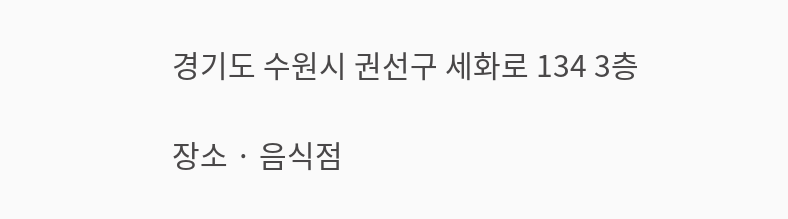경기도 수원시 권선구 세화로 134 3층

장소 · 음식점